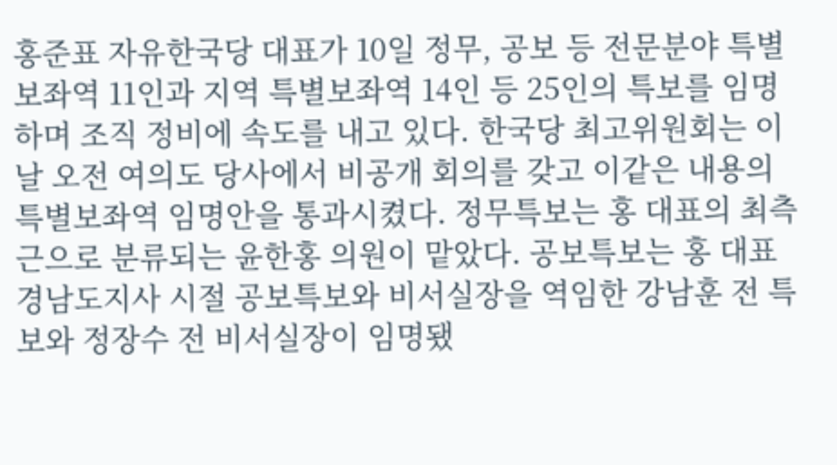홍준표 자유한국당 대표가 10일 정무, 공보 등 전문분야 특별보좌역 11인과 지역 특별보좌역 14인 등 25인의 특보를 임명하며 조직 정비에 속도를 내고 있다. 한국당 최고위원회는 이날 오전 여의도 당사에서 비공개 회의를 갖고 이같은 내용의 특별보좌역 임명안을 통과시켰다. 정무특보는 홍 대표의 최측근으로 분류되는 윤한홍 의원이 맡았다. 공보특보는 홍 대표 경남도지사 시절 공보특보와 비서실장을 역임한 강남훈 전 특보와 정장수 전 비서실장이 임명됐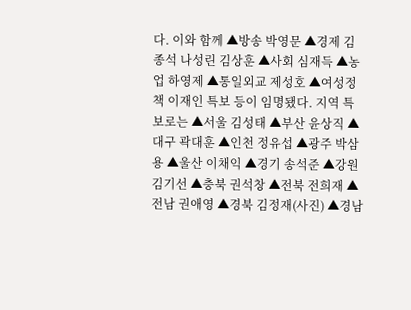다. 이와 함께 ▲방송 박영문 ▲경제 김종석 나성린 김상훈 ▲사회 심재득 ▲농업 하영제 ▲통일외교 제성호 ▲여성정책 이재인 특보 등이 임명됐다. 지역 특보로는 ▲서울 김성태 ▲부산 윤상직 ▲대구 곽대훈 ▲인천 정유섭 ▲광주 박삼용 ▲울산 이채익 ▲경기 송석준 ▲강원 김기선 ▲충북 권석창 ▲전북 전희재 ▲전남 권애영 ▲경북 김정재(사진) ▲경남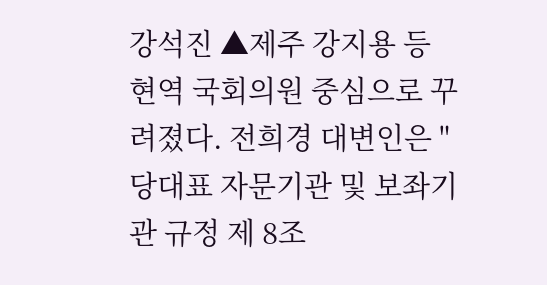강석진 ▲제주 강지용 등 현역 국회의원 중심으로 꾸려졌다. 전희경 대변인은 "당대표 자문기관 및 보좌기관 규정 제 8조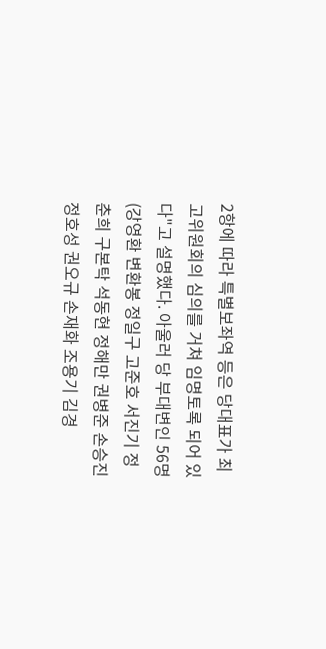2항에 따라 특별보좌역 등은 당대표가 최고위원회의 심의를 거쳐 임명토록 되어 있다"고 설명했다. 아울러 당 부대변인 56명(강영환 변환봉 정일구 고준호 서진기 정춘희 구본탁 석동현 정해만 권병준 손승진 정호성 권오규 손재화 조용기 김경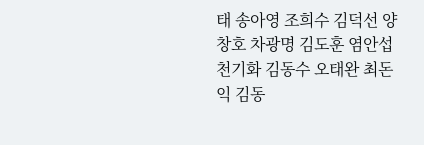태 송아영 조희수 김덕선 양창호 차광명 김도훈 염안섭 천기화 김동수 오태완 최돈익 김동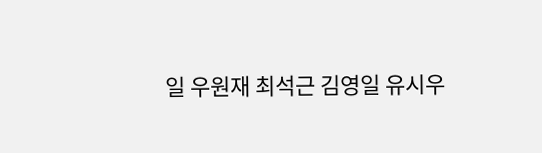일 우원재 최석근 김영일 유시우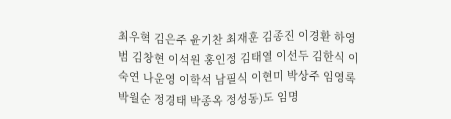최우혁 김은주 윤기찬 최재훈 김종진 이경환 하영범 김창현 이석원 홍인정 김태열 이선두 김한식 이숙연 나운영 이학석 남필식 이현미 박상주 임영록 박월순 정경태 박종옥 정성동)도 임명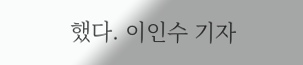했다. 이인수 기자